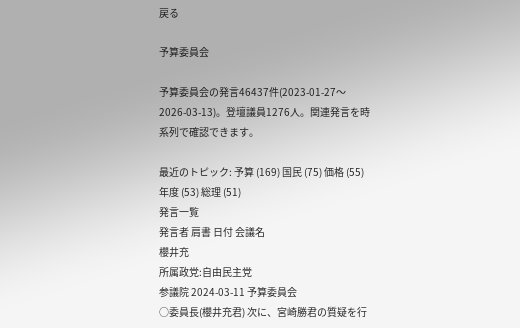戻る

予算委員会

予算委員会の発言46437件(2023-01-27〜2026-03-13)。登壇議員1276人。関連発言を時系列で確認できます。

最近のトピック: 予算 (169) 国民 (75) 価格 (55) 年度 (53) 総理 (51)
発言一覧
発言者 肩書 日付 会議名
櫻井充
所属政党:自由民主党
参議院 2024-03-11 予算委員会
○委員長(櫻井充君) 次に、宮崎勝君の質疑を行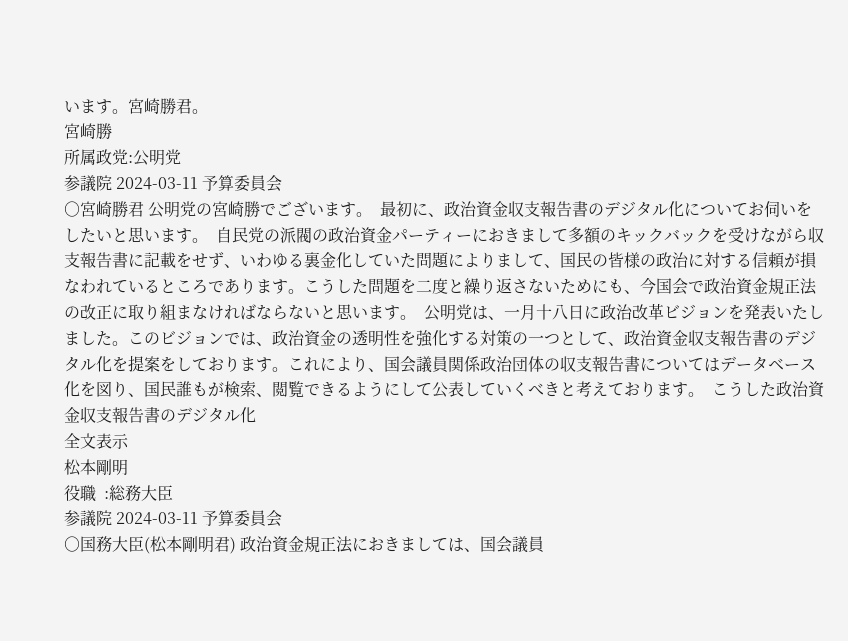います。宮崎勝君。
宮崎勝
所属政党:公明党
参議院 2024-03-11 予算委員会
○宮崎勝君 公明党の宮崎勝でございます。  最初に、政治資金収支報告書のデジタル化についてお伺いをしたいと思います。  自民党の派閥の政治資金パーティーにおきまして多額のキックバックを受けながら収支報告書に記載をせず、いわゆる裏金化していた問題によりまして、国民の皆様の政治に対する信頼が損なわれているところであります。こうした問題を二度と繰り返さないためにも、今国会で政治資金規正法の改正に取り組まなければならないと思います。  公明党は、一月十八日に政治改革ビジョンを発表いたしました。このビジョンでは、政治資金の透明性を強化する対策の一つとして、政治資金収支報告書のデジタル化を提案をしております。これにより、国会議員関係政治団体の収支報告書についてはデータベース化を図り、国民誰もが検索、閲覧できるようにして公表していくべきと考えております。  こうした政治資金収支報告書のデジタル化
全文表示
松本剛明
役職  :総務大臣
参議院 2024-03-11 予算委員会
○国務大臣(松本剛明君) 政治資金規正法におきましては、国会議員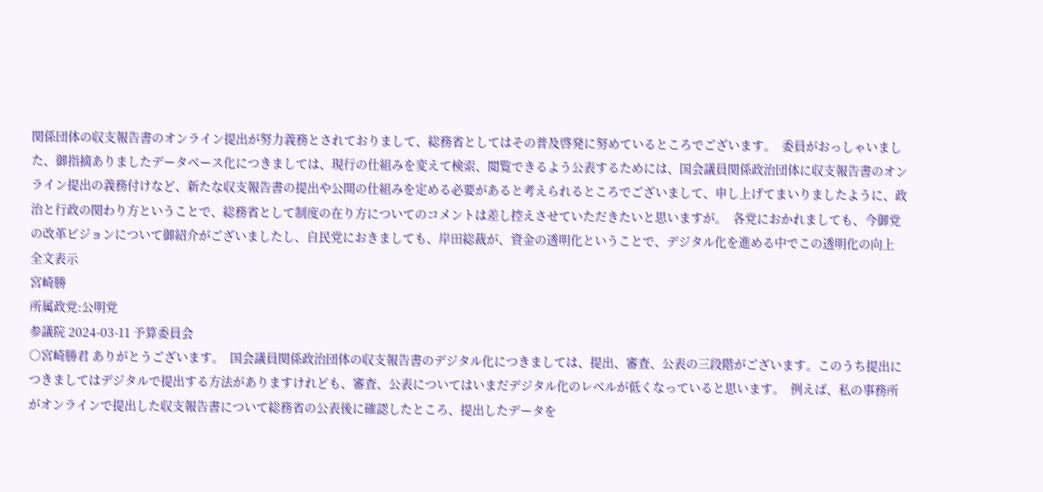関係団体の収支報告書のオンライン提出が努力義務とされておりまして、総務省としてはその普及啓発に努めているところでございます。  委員がおっしゃいました、御指摘ありましたデータベース化につきましては、現行の仕組みを変えて検索、閲覧できるよう公表するためには、国会議員関係政治団体に収支報告書のオンライン提出の義務付けなど、新たな収支報告書の提出や公開の仕組みを定める必要があると考えられるところでございまして、申し上げてまいりましたように、政治と行政の関わり方ということで、総務省として制度の在り方についてのコメントは差し控えさせていただきたいと思いますが。  各党におかれましても、今御党の改革ビジョンについて御紹介がございましたし、自民党におきましても、岸田総裁が、資金の透明化ということで、デジタル化を進める中でこの透明化の向上
全文表示
宮崎勝
所属政党:公明党
参議院 2024-03-11 予算委員会
○宮崎勝君 ありがとうございます。  国会議員関係政治団体の収支報告書のデジタル化につきましては、提出、審査、公表の三段階がございます。このうち提出につきましてはデジタルで提出する方法がありますけれども、審査、公表についてはいまだデジタル化のレベルが低くなっていると思います。  例えば、私の事務所がオンラインで提出した収支報告書について総務省の公表後に確認したところ、提出したデータを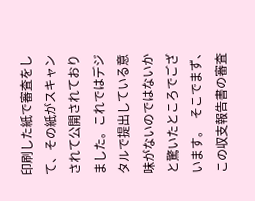印刷した紙で審査をして、その紙がスキャンされて公開されておりました。これではデジタルで提出している意味がないのではないかと驚いたところでございます。  そこでまず、この収支報告書の審査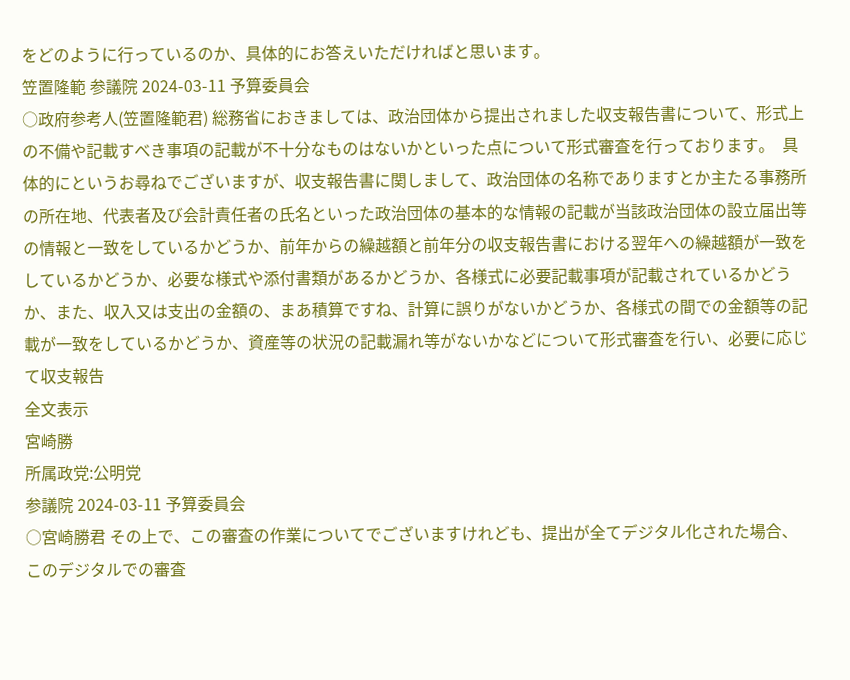をどのように行っているのか、具体的にお答えいただければと思います。
笠置隆範 参議院 2024-03-11 予算委員会
○政府参考人(笠置隆範君) 総務省におきましては、政治団体から提出されました収支報告書について、形式上の不備や記載すべき事項の記載が不十分なものはないかといった点について形式審査を行っております。  具体的にというお尋ねでございますが、収支報告書に関しまして、政治団体の名称でありますとか主たる事務所の所在地、代表者及び会計責任者の氏名といった政治団体の基本的な情報の記載が当該政治団体の設立届出等の情報と一致をしているかどうか、前年からの繰越額と前年分の収支報告書における翌年への繰越額が一致をしているかどうか、必要な様式や添付書類があるかどうか、各様式に必要記載事項が記載されているかどうか、また、収入又は支出の金額の、まあ積算ですね、計算に誤りがないかどうか、各様式の間での金額等の記載が一致をしているかどうか、資産等の状況の記載漏れ等がないかなどについて形式審査を行い、必要に応じて収支報告
全文表示
宮崎勝
所属政党:公明党
参議院 2024-03-11 予算委員会
○宮崎勝君 その上で、この審査の作業についてでございますけれども、提出が全てデジタル化された場合、このデジタルでの審査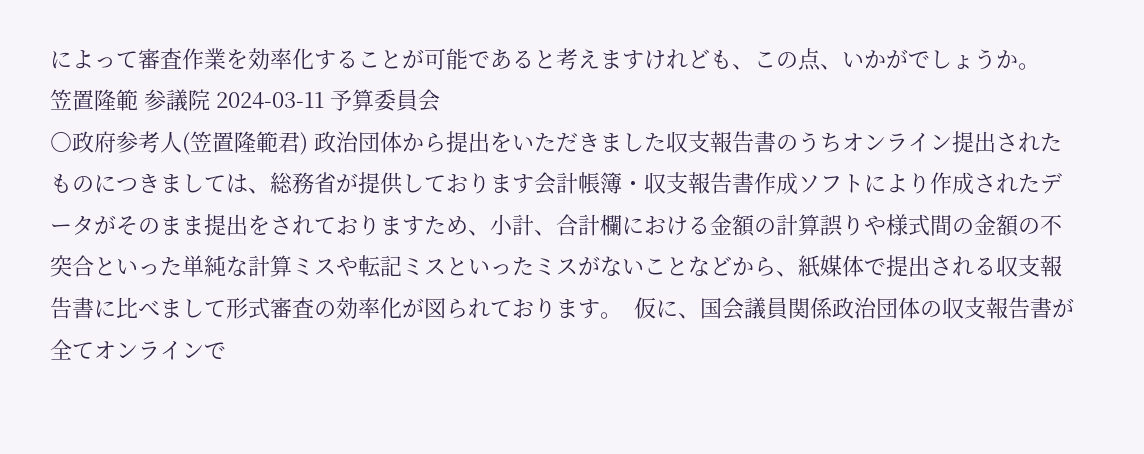によって審査作業を効率化することが可能であると考えますけれども、この点、いかがでしょうか。
笠置隆範 参議院 2024-03-11 予算委員会
○政府参考人(笠置隆範君) 政治団体から提出をいただきました収支報告書のうちオンライン提出されたものにつきましては、総務省が提供しております会計帳簿・収支報告書作成ソフトにより作成されたデータがそのまま提出をされておりますため、小計、合計欄における金額の計算誤りや様式間の金額の不突合といった単純な計算ミスや転記ミスといったミスがないことなどから、紙媒体で提出される収支報告書に比べまして形式審査の効率化が図られております。  仮に、国会議員関係政治団体の収支報告書が全てオンラインで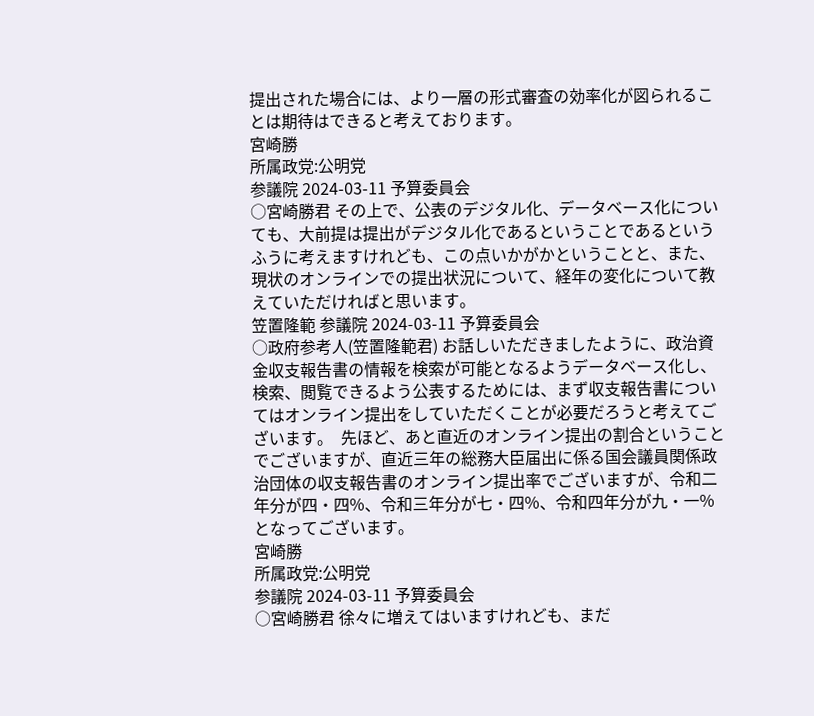提出された場合には、より一層の形式審査の効率化が図られることは期待はできると考えております。
宮崎勝
所属政党:公明党
参議院 2024-03-11 予算委員会
○宮崎勝君 その上で、公表のデジタル化、データベース化についても、大前提は提出がデジタル化であるということであるというふうに考えますけれども、この点いかがかということと、また、現状のオンラインでの提出状況について、経年の変化について教えていただければと思います。
笠置隆範 参議院 2024-03-11 予算委員会
○政府参考人(笠置隆範君) お話しいただきましたように、政治資金収支報告書の情報を検索が可能となるようデータベース化し、検索、閲覧できるよう公表するためには、まず収支報告書についてはオンライン提出をしていただくことが必要だろうと考えてございます。  先ほど、あと直近のオンライン提出の割合ということでございますが、直近三年の総務大臣届出に係る国会議員関係政治団体の収支報告書のオンライン提出率でございますが、令和二年分が四・四%、令和三年分が七・四%、令和四年分が九・一%となってございます。
宮崎勝
所属政党:公明党
参議院 2024-03-11 予算委員会
○宮崎勝君 徐々に増えてはいますけれども、まだ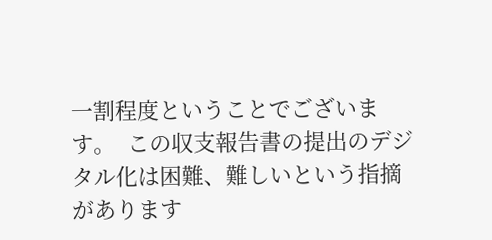一割程度ということでございます。  この収支報告書の提出のデジタル化は困難、難しいという指摘があります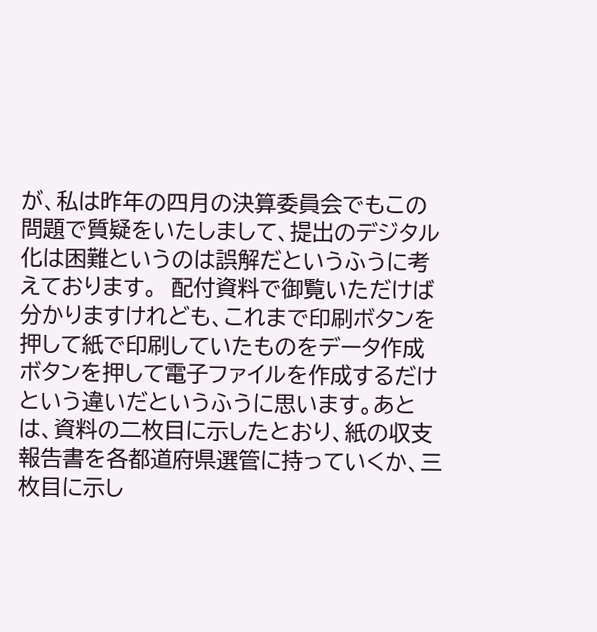が、私は昨年の四月の決算委員会でもこの問題で質疑をいたしまして、提出のデジタル化は困難というのは誤解だというふうに考えております。  配付資料で御覧いただけば分かりますけれども、これまで印刷ボタンを押して紙で印刷していたものをデータ作成ボタンを押して電子ファイルを作成するだけという違いだというふうに思います。あとは、資料の二枚目に示したとおり、紙の収支報告書を各都道府県選管に持っていくか、三枚目に示し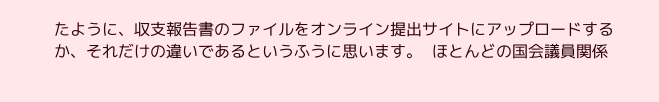たように、収支報告書のファイルをオンライン提出サイトにアップロードするか、それだけの違いであるというふうに思います。  ほとんどの国会議員関係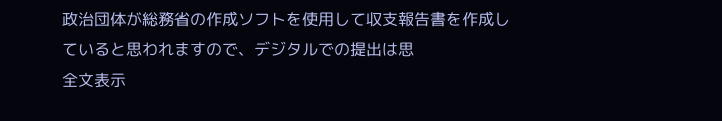政治団体が総務省の作成ソフトを使用して収支報告書を作成していると思われますので、デジタルでの提出は思
全文表示